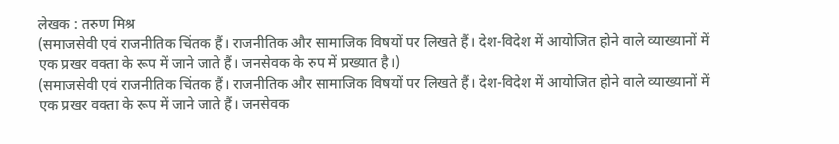लेखक : तरुण मिश्र
(समाजसेवी एवं राजनीतिक चिंतक हैं। राजनीतिक और सामाजिक विषयों पर लिखते हैं। देश-विदेश में आयोजित होने वाले व्याख्यानों में एक प्रखर वक्ता के रूप में जाने जाते हैं। जनसेवक के रुप में प्रख्यात है।)
(समाजसेवी एवं राजनीतिक चिंतक हैं। राजनीतिक और सामाजिक विषयों पर लिखते हैं। देश-विदेश में आयोजित होने वाले व्याख्यानों में एक प्रखर वक्ता के रूप में जाने जाते हैं। जनसेवक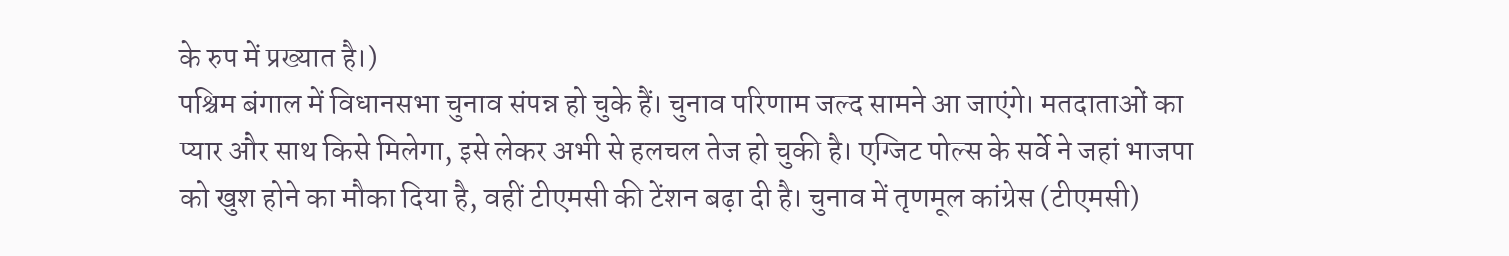के रुप में प्रख्यात है।)
पश्चिम बंगाल में विधानसभा चुनाव संपन्न हो चुके हैं। चुनाव परिणाम जल्द सामने आ जाएंगे। मतदाताओं का प्यार और साथ किसे मिलेगा, इसे लेकर अभी से हलचल तेज हो चुकी है। एग्जिट पोल्स के सर्वे ने जहां भाजपा को खुश होने का मौका दिया है, वहीं टीएमसी की टेंशन बढ़ा दी है। चुनाव में तृणमूल कांग्रेस (टीएमसी)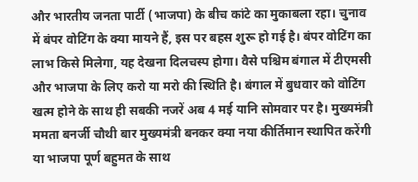और भारतीय जनता पार्टी (भाजपा) के बीच कांटे का मुकाबला रहा। चुनाव में बंपर वोटिंग के क्या मायने हैं, इस पर बहस शुरू हो गई है। बंपर वोटिंग का लाभ किसे मिलेगा, यह देखना दिलचस्प होगा। वैसे पश्चिम बंगाल में टीएमसी और भाजपा के लिए करो या मरो की स्थिति है। बंगाल में बुधवार को वोटिंग खत्म होने के साथ ही सबकी नजरें अब 4 मई यानि सोमवार पर है। मुख्यमंत्री ममता बनर्जी चौथी बार मुख्यमंत्री बनकर क्या नया कीर्तिमान स्थापित करेंगी या भाजपा पूर्ण बहुमत के साथ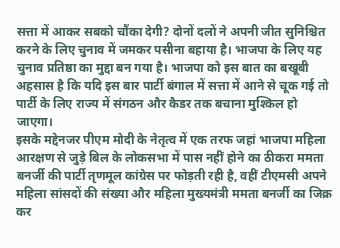सत्ता में आकर सबको चौंका देगी? दोनों दलों ने अपनी जीत सुनिश्चित करने के लिए चुनाव में जमकर पसीना बहाया है। भाजपा के लिए यह चुनाव प्रतिष्ठा का मुद्दा बन गया है। भाजपा को इस बात का बखूबी अहसास है कि यदि इस बार पार्टी बंगाल में सत्ता में आने से चूक गई तो पार्टी के लिए राज्य में संगठन और कैडर तक बचाना मुश्किल हो जाएगा।
इसके मद्देनजर पीएम मोदी के नेतृत्व में एक तरफ जहां भाजपा महिला आरक्षण से जुड़े बिल के लोकसभा में पास नहीं होने का ठीकरा ममता बनर्जी की पार्टी तृणमूल कांग्रेस पर फोड़ती रही है, वहीं टीएमसी अपने महिला सांसदों की संख्या और महिला मुख्यमंत्री ममता बनर्जी का जिक्र कर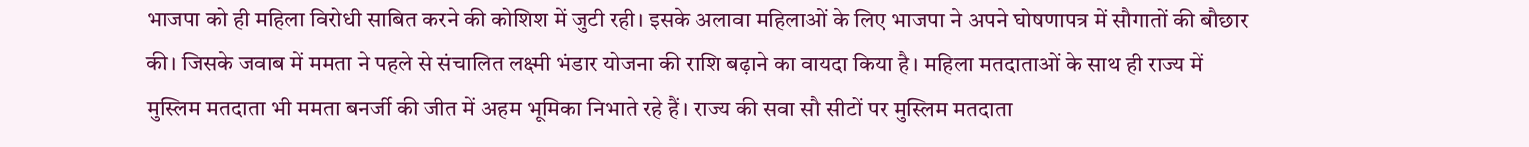भाजपा को ही महिला विरोधी साबित करने की कोशिश में जुटी रही। इसके अलावा महिलाओं के लिए भाजपा ने अपने घोषणापत्र में सौगातों की बौछार की। जिसके जवाब में ममता ने पहले से संचालित लक्ष्मी भंडार योजना की राशि बढ़ाने का वायदा किया है। महिला मतदाताओं के साथ ही राज्य में मुस्लिम मतदाता भी ममता बनर्जी की जीत में अहम भूमिका निभाते रहे हैं। राज्य की सवा सौ सीटों पर मुस्लिम मतदाता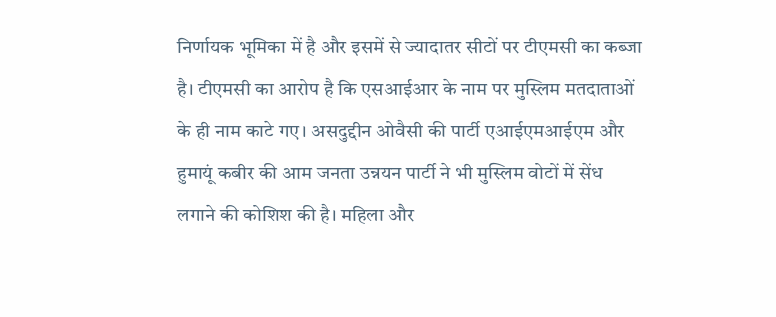निर्णायक भूमिका में है और इसमें से ज्यादातर सीटों पर टीएमसी का कब्जा है। टीएमसी का आरोप है कि एसआईआर के नाम पर मुस्लिम मतदाताओं के ही नाम काटे गए। असदुद्दीन ओवैसी की पार्टी एआईएमआईएम और हुमायूं कबीर की आम जनता उन्नयन पार्टी ने भी मुस्लिम वोटों में सेंध लगाने की कोशिश की है। महिला और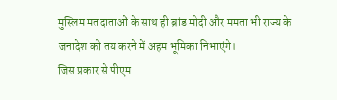मुस्लिम मतदाताओं के साथ ही ब्रांड मोदी और ममता भी राज्य के जनादेश को तय करने में अहम भूमिका निभाएंगे।
जिस प्रकार से पीएम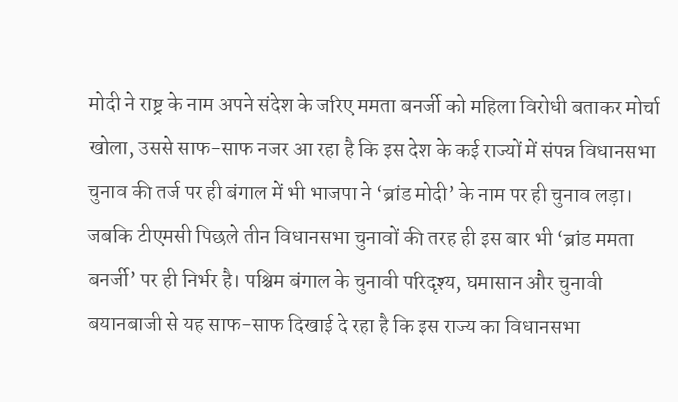मोदी ने राष्ट्र के नाम अपने संदेश के जरिए ममता बनर्जी को महिला विरोधी बताकर मोर्चा खोला, उससे साफ-साफ नजर आ रहा है कि इस देश के कई राज्यों में संपन्न विधानसभा चुनाव की तर्ज पर ही बंगाल में भी भाजपा ने ‘ब्रांड मोदी’ के नाम पर ही चुनाव लड़ा। जबकि टीएमसी पिछले तीन विधानसभा चुनावों की तरह ही इस बार भी ‘ब्रांड ममता बनर्जी’ पर ही निर्भर है। पश्चिम बंगाल के चुनावी परिदृश्य, घमासान और चुनावी बयानबाजी से यह साफ-साफ दिखाई दे रहा है कि इस राज्य का विधानसभा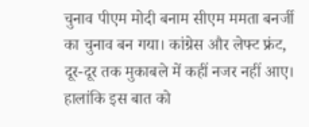चुनाव पीएम मोदी बनाम सीएम ममता बनर्जी का चुनाव बन गया। कांग्रेस और लेफ्ट फ्रंट, दूर-दूर तक मुकाबले में कहीं नजर नहीं आए। हालांकि इस बात को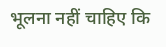भूलना नहीं चाहिए कि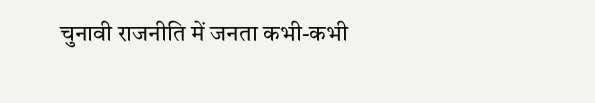चुनावी राजनीति में जनता कभी-कभी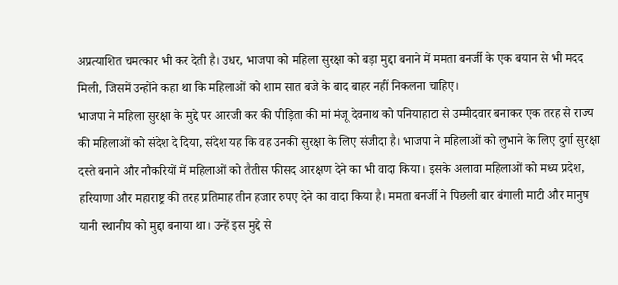अप्रत्याशित चमत्कार भी कर देती है। उधर, भाजपा को महिला सुरक्षा को बड़ा मुद्दा बनाने में ममता बनर्जी के एक बयान से भी मदद मिली, जिसमें उन्होंने कहा था कि महिलाओं को शाम सात बजे के बाद बाहर नहीं निकलना चाहिए।
भाजपा ने महिला सुरक्षा के मुद्दे पर आरजी कर की पीड़िता की मां मंजू देवनाथ को पनियाहाटा से उम्मीदवार बनाकर एक तरह से राज्य की महिलाओं को संदेश दे दिया, संदेश यह कि वह उनकी सुरक्षा के लिए संजीदा है। भाजपा ने महिलाओं को लुभाने के लिए दुर्गा सुरक्षा दस्ते बनाने और नौकरियों में महिलाओं को तैतीस फीसद आरक्षण देने का भी वादा किया। इसके अलावा महिलाओं को मध्य प्रदेश, हरियाणा और महाराष्ट्र की तरह प्रतिमाह तीन हजार रुपए देने का वादा किया है। ममता बनर्जी ने पिछली बार बंगाली माटी और मानुष यानी स्थानीय को मुद्दा बनाया था। उन्हें इस मुद्दे से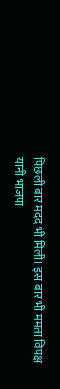पिछली बार मदद भी मिली। इस बार भी ममता विपक्ष यानी भाजपा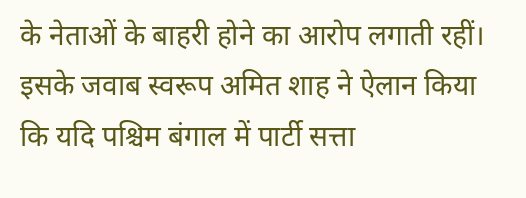के नेताओं के बाहरी होने का आरोप लगाती रहीं। इसके जवाब स्वरूप अमित शाह ने ऐलान किया कि यदि पश्चिम बंगाल में पार्टी सत्ता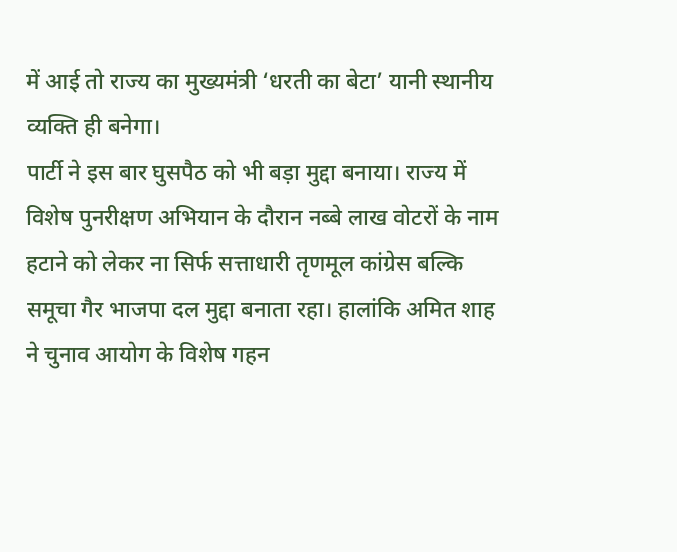में आई तो राज्य का मुख्यमंत्री ‘धरती का बेटा’ यानी स्थानीय व्यक्ति ही बनेगा।
पार्टी ने इस बार घुसपैठ को भी बड़ा मुद्दा बनाया। राज्य में विशेष पुनरीक्षण अभियान के दौरान नब्बे लाख वोटरों के नाम हटाने को लेकर ना सिर्फ सत्ताधारी तृणमूल कांग्रेस बल्कि समूचा गैर भाजपा दल मुद्दा बनाता रहा। हालांकि अमित शाह ने चुनाव आयोग के विशेष गहन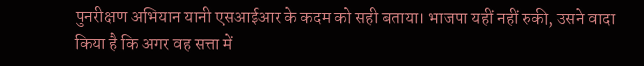पुनरीक्षण अभियान यानी एसआईआर के कदम को सही बताया। भाजपा यहीं नहीं रुकी, उसने वादा किया है कि अगर वह सत्ता में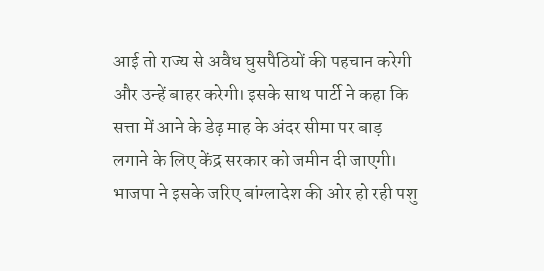आई तो राज्य से अवैध घुसपैठियों की पहचान करेगी और उन्हें बाहर करेगी। इसके साथ पार्टी ने कहा कि सत्ता में आने के डेढ़ माह के अंदर सीमा पर बाड़ लगाने के लिए केंद्र सरकार को जमीन दी जाएगी। भाजपा ने इसके जरिए बांग्लादेश की ओर हो रही पशु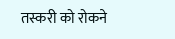तस्करी को रोकने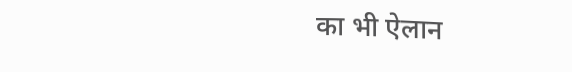का भी ऐलान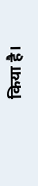किया है।